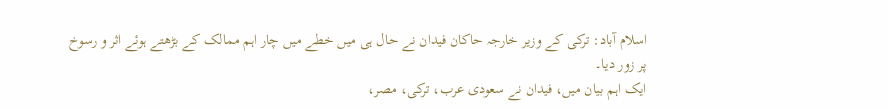اسلام آباد: ترکی کے وزیر خارجہ حاکان فیدان نے حال ہی میں خطے میں چار اہم ممالک کے بڑھتے ہوئے اثر و رسوخ پر زور دیا۔
ایک اہم بیان میں، فیدان نے سعودی عرب، ترکی، مصر،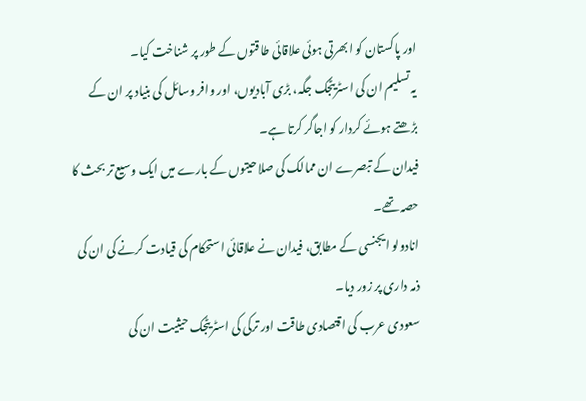اور پاکستان کو ابھرتی ہوئی علاقائی طاقتوں کے طور پر شناخت کیا۔
یہ تسلیم ان کی اسٹریٹجک جگہ، بڑی آبادیوں، اور وافر وسائل کی بنیاد پر ان کے بڑھتے ہوئے کردار کو اجاگر کرتا ہے۔
فیدان کے تبصرے ان ممالک کی صلاحیتوں کے بارے میں ایک وسیع تر بحث کا حصہ تھے۔
انادولو ایجنسی کے مطابق، فیدان نے علاقائی استحکام کی قیادت کرنے کی ان کی ذمہ داری پر زور دیا۔
سعودی عرب کی اقتصادی طاقت اور ترکی کی اسٹریٹجک حیثیت ان کی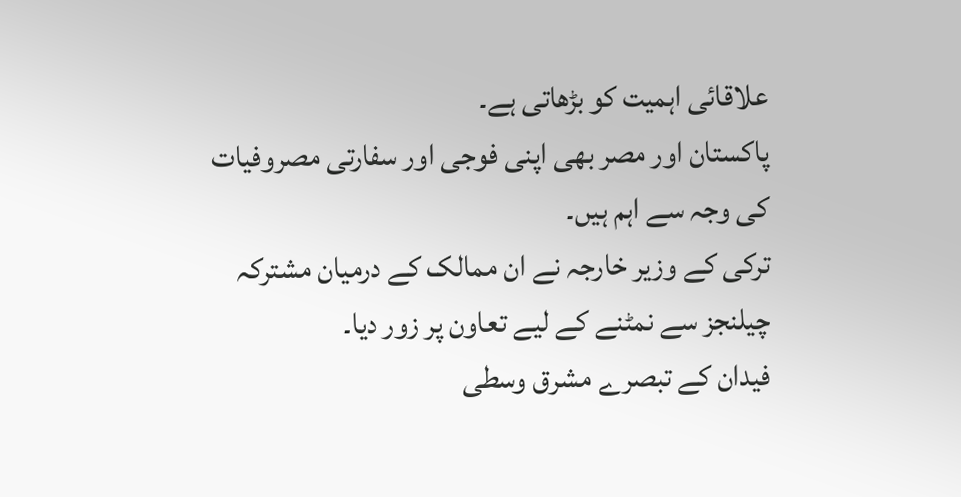علاقائی اہمیت کو بڑھاتی ہے۔
پاکستان اور مصر بھی اپنی فوجی اور سفارتی مصروفیات کی وجہ سے اہم ہیں۔
ترکی کے وزیر خارجہ نے ان ممالک کے درمیان مشترکہ چیلنجز سے نمٹنے کے لیے تعاون پر زور دیا۔
فیدان کے تبصرے مشرق وسطی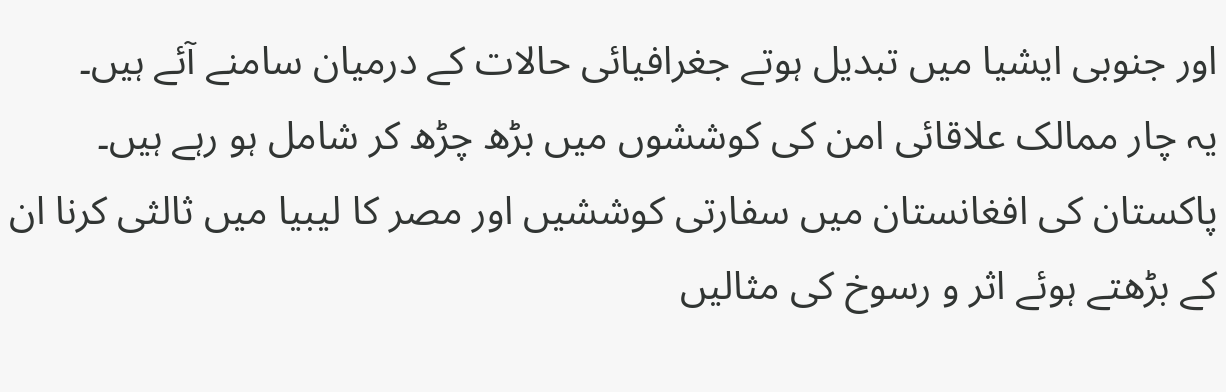اور جنوبی ایشیا میں تبدیل ہوتے جغرافیائی حالات کے درمیان سامنے آئے ہیں۔
یہ چار ممالک علاقائی امن کی کوششوں میں بڑھ چڑھ کر شامل ہو رہے ہیں۔
پاکستان کی افغانستان میں سفارتی کوششیں اور مصر کا لیبیا میں ثالثی کرنا ان کے بڑھتے ہوئے اثر و رسوخ کی مثالیں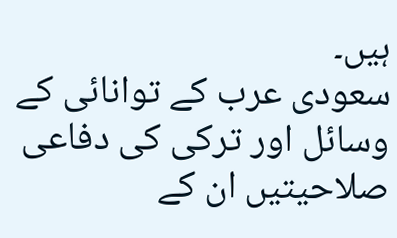ہیں۔
سعودی عرب کے توانائی کے وسائل اور ترکی کی دفاعی صلاحیتیں ان کے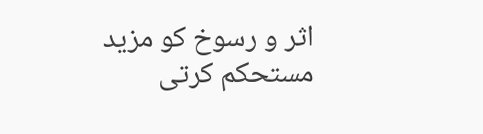اثر و رسوخ کو مزید مستحکم کرتی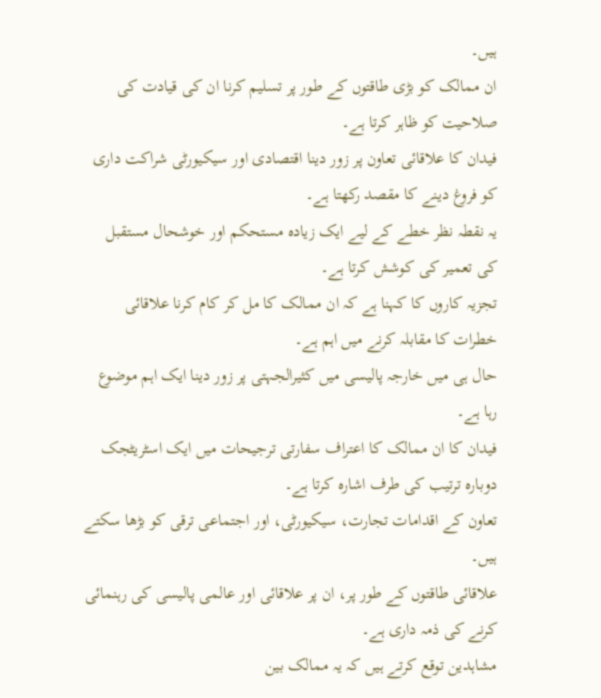ہیں۔
ان ممالک کو بڑی طاقتوں کے طور پر تسلیم کرنا ان کی قیادت کی صلاحیت کو ظاہر کرتا ہے۔
فیدان کا علاقائی تعاون پر زور دینا اقتصادی اور سیکیورٹی شراکت داری کو فروغ دینے کا مقصد رکھتا ہے۔
یہ نقطہ نظر خطے کے لیے ایک زیادہ مستحکم اور خوشحال مستقبل کی تعمیر کی کوشش کرتا ہے۔
تجزیہ کاروں کا کہنا ہے کہ ان ممالک کا مل کر کام کرنا علاقائی خطرات کا مقابلہ کرنے میں اہم ہے۔
حال ہی میں خارجہ پالیسی میں کثیرالجہتی پر زور دینا ایک اہم موضوع رہا ہے۔
فیدان کا ان ممالک کا اعتراف سفارتی ترجیحات میں ایک اسٹریٹجک دوبارہ ترتیب کی طرف اشارہ کرتا ہے۔
تعاون کے اقدامات تجارت، سیکیورٹی، اور اجتماعی ترقی کو بڑھا سکتے ہیں۔
علاقائی طاقتوں کے طور پر، ان پر علاقائی اور عالمی پالیسی کی رہنمائی کرنے کی ذمہ داری ہے۔
مشاہدین توقع کرتے ہیں کہ یہ ممالک بین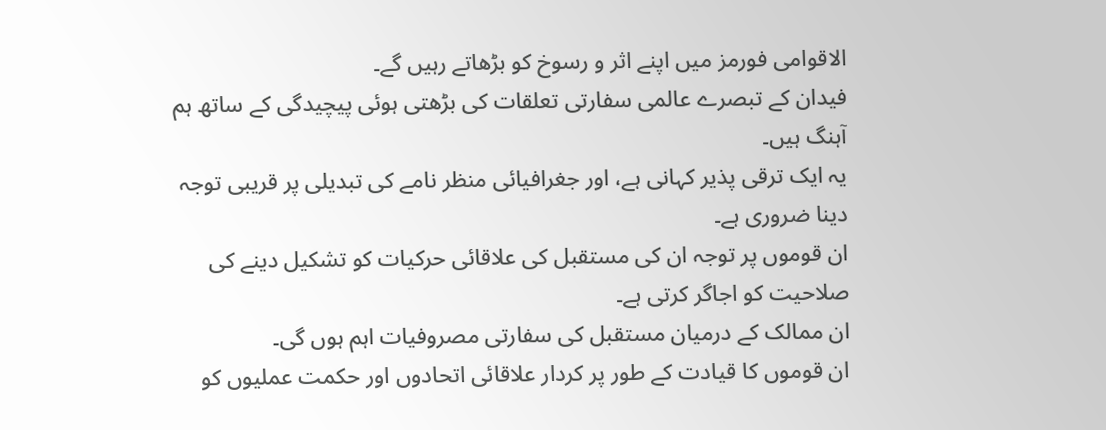الاقوامی فورمز میں اپنے اثر و رسوخ کو بڑھاتے رہیں گے۔
فیدان کے تبصرے عالمی سفارتی تعلقات کی بڑھتی ہوئی پیچیدگی کے ساتھ ہم آہنگ ہیں۔
یہ ایک ترقی پذیر کہانی ہے، اور جغرافیائی منظر نامے کی تبدیلی پر قریبی توجہ دینا ضروری ہے۔
ان قوموں پر توجہ ان کی مستقبل کی علاقائی حرکیات کو تشکیل دینے کی صلاحیت کو اجاگر کرتی ہے۔
ان ممالک کے درمیان مستقبل کی سفارتی مصروفیات اہم ہوں گی۔
ان قوموں کا قیادت کے طور پر کردار علاقائی اتحادوں اور حکمت عملیوں کو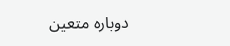دوبارہ متعین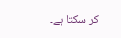کر سکتا ہے۔